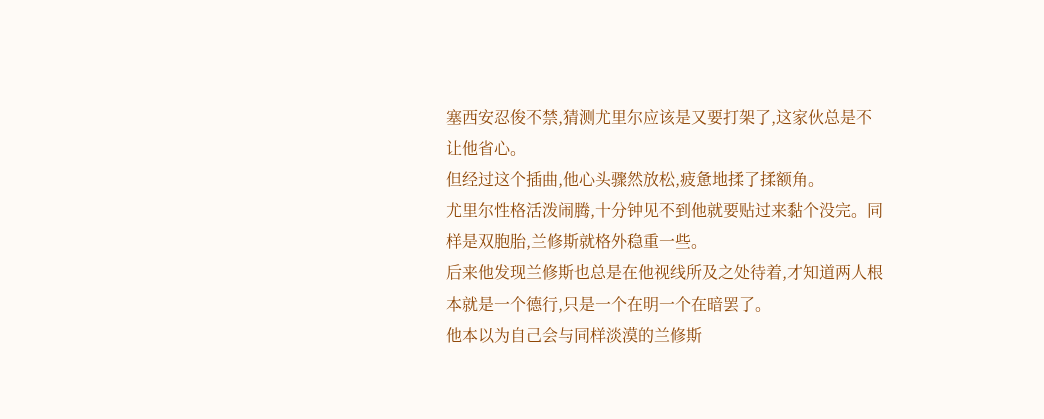塞西安忍俊不禁,猜测尤里尔应该是又要打架了,这家伙总是不让他省心。
但经过这个插曲,他心头骤然放松,疲惫地揉了揉额角。
尤里尔性格活泼闹腾,十分钟见不到他就要贴过来黏个没完。同样是双胞胎,兰修斯就格外稳重一些。
后来他发现兰修斯也总是在他视线所及之处待着,才知道两人根本就是一个德行,只是一个在明一个在暗罢了。
他本以为自己会与同样淡漠的兰修斯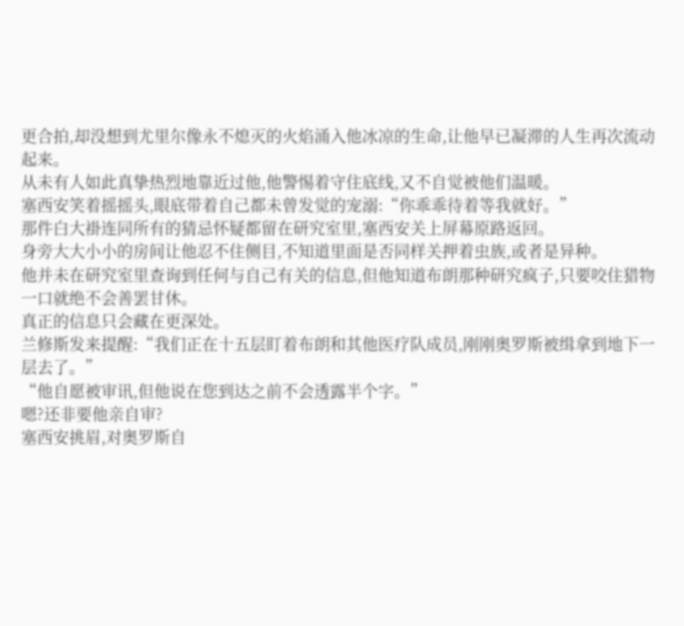更合拍,却没想到尤里尔像永不熄灭的火焰涌入他冰凉的生命,让他早已凝滞的人生再次流动起来。
从未有人如此真挚热烈地靠近过他,他警惕着守住底线,又不自觉被他们温暖。
塞西安笑着摇摇头,眼底带着自己都未曾发觉的宠溺:“你乖乖待着等我就好。”
那件白大褂连同所有的猜忌怀疑都留在研究室里,塞西安关上屏幕原路返回。
身旁大大小小的房间让他忍不住侧目,不知道里面是否同样关押着虫族,或者是异种。
他并未在研究室里查询到任何与自己有关的信息,但他知道布朗那种研究疯子,只要咬住猎物一口就绝不会善罢甘休。
真正的信息只会藏在更深处。
兰修斯发来提醒:“我们正在十五层盯着布朗和其他医疗队成员,刚刚奥罗斯被缉拿到地下一层去了。”
“他自愿被审讯,但他说在您到达之前不会透露半个字。”
嗯?还非要他亲自审?
塞西安挑眉,对奥罗斯自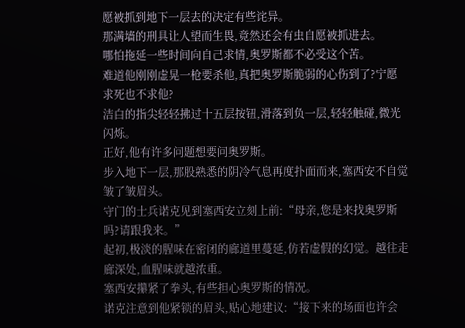愿被抓到地下一层去的决定有些诧异。
那满墙的刑具让人望而生畏,竟然还会有虫自愿被抓进去。
哪怕拖延一些时间向自己求情,奥罗斯都不必受这个苦。
难道他刚刚虚晃一枪要杀他,真把奥罗斯脆弱的心伤到了?宁愿求死也不求他?
洁白的指尖轻轻拂过十五层按钮,滑落到负一层,轻轻触碰,微光闪烁。
正好,他有许多问题想要问奥罗斯。
步入地下一层,那股熟悉的阴冷气息再度扑面而来,塞西安不自觉皱了皱眉头。
守门的士兵诺克见到塞西安立刻上前:“母亲,您是来找奥罗斯吗?请跟我来。”
起初,极淡的腥味在密闭的廊道里蔓延,仿若虚假的幻觉。越往走廊深处,血腥味就越浓重。
塞西安攥紧了拳头,有些担心奥罗斯的情况。
诺克注意到他紧锁的眉头,贴心地建议:“接下来的场面也许会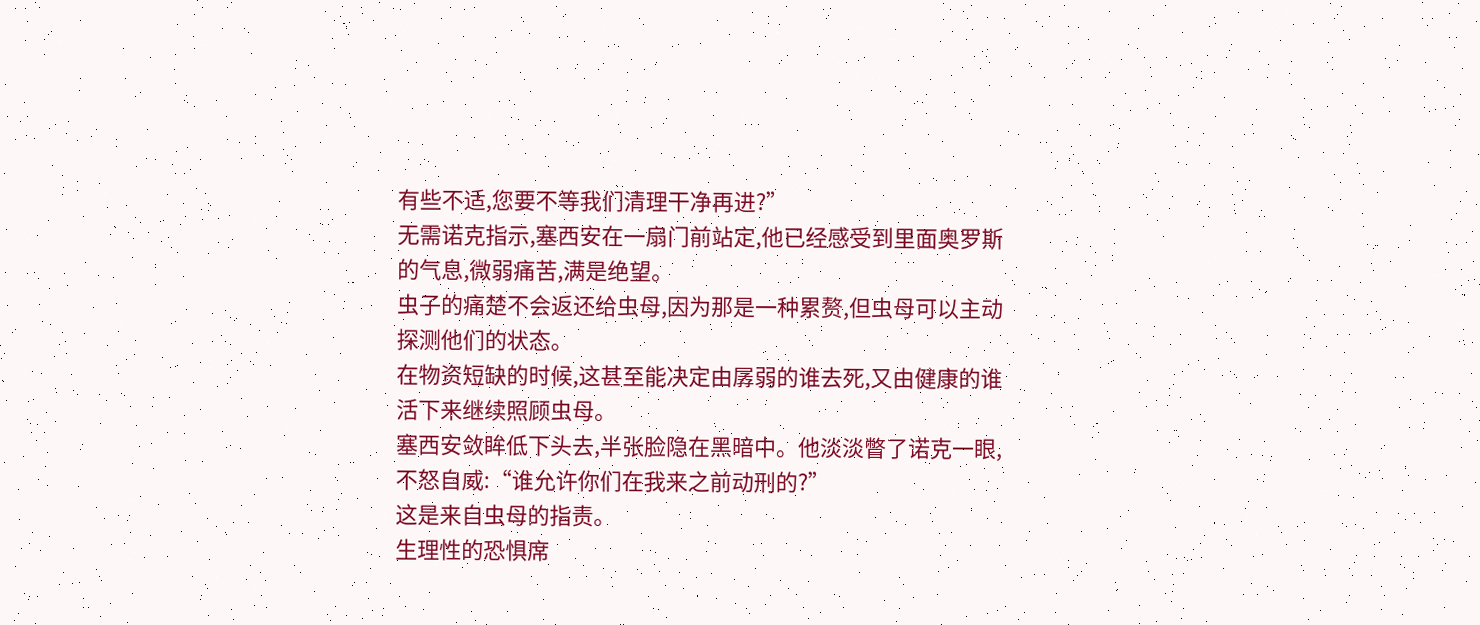有些不适,您要不等我们清理干净再进?”
无需诺克指示,塞西安在一扇门前站定,他已经感受到里面奥罗斯的气息,微弱痛苦,满是绝望。
虫子的痛楚不会返还给虫母,因为那是一种累赘,但虫母可以主动探测他们的状态。
在物资短缺的时候,这甚至能决定由孱弱的谁去死,又由健康的谁活下来继续照顾虫母。
塞西安敛眸低下头去,半张脸隐在黑暗中。他淡淡瞥了诺克一眼,不怒自威:“谁允许你们在我来之前动刑的?”
这是来自虫母的指责。
生理性的恐惧席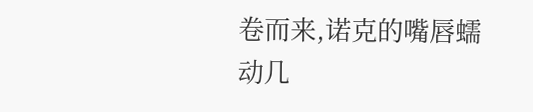卷而来,诺克的嘴唇蠕动几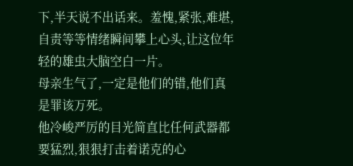下,半天说不出话来。羞愧,紧张,难堪,自责等等情绪瞬间攀上心头,让这位年轻的雄虫大脑空白一片。
母亲生气了,一定是他们的错,他们真是罪该万死。
他冷峻严厉的目光简直比任何武器都要猛烈,狠狠打击着诺克的心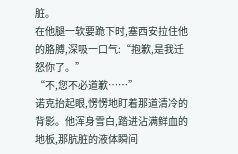脏。
在他腿一软要跪下时,塞西安拉住他的胳膊,深吸一口气:“抱歉,是我迁怒你了。”
“不,您不必道歉……”
诺克抬起眼,愣愣地盯着那道清冷的背影。他浑身雪白,踏进沾满鲜血的地板,那肮脏的液体瞬间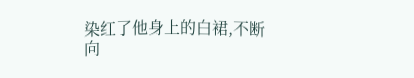染红了他身上的白裙,不断向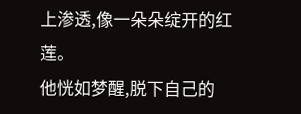上渗透,像一朵朵绽开的红莲。
他恍如梦醒,脱下自己的